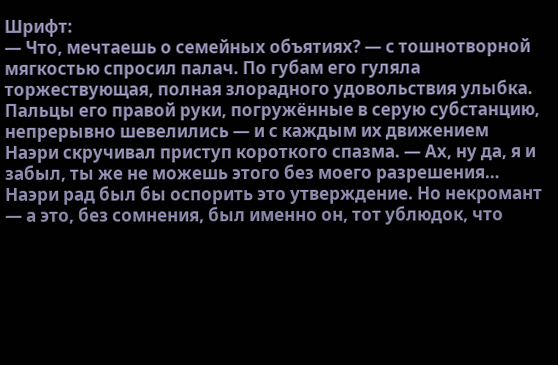Шрифт:
— Что, мечтаешь о семейных объятиях? — с тошнотворной мягкостью спросил палач. По губам его гуляла торжествующая, полная злорадного удовольствия улыбка. Пальцы его правой руки, погружённые в серую субстанцию, непрерывно шевелились — и с каждым их движением Наэри скручивал приступ короткого спазма. — Ах, ну да, я и забыл, ты же не можешь этого без моего разрешения…
Наэри рад был бы оспорить это утверждение. Но некромант — а это, без сомнения, был именно он, тот ублюдок, что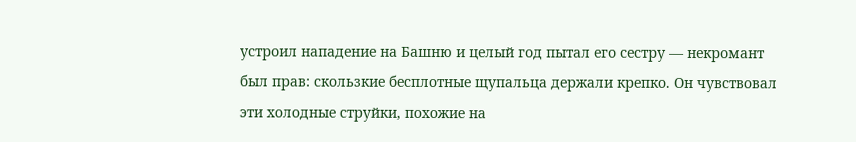устроил нападение на Башню и целый год пытал его сестру — некромант был прав: скользкие бесплотные щупальца держали крепко. Он чувствовал эти холодные струйки, похожие на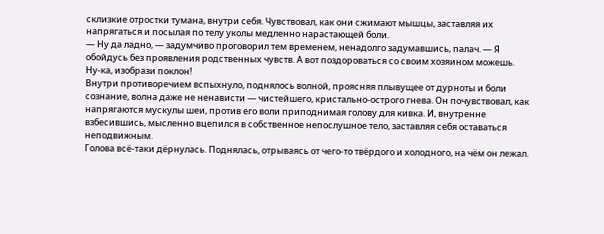склизкие отростки тумана, внутри себя. Чувствовал, как они сжимают мышцы, заставляя их напрягаться и посылая по телу уколы медленно нарастающей боли.
— Ну да ладно, — задумчиво проговорил тем временем, ненадолго задумавшись, палач. — Я обойдусь без проявления родственных чувств. А вот поздороваться со своим хозяином можешь. Ну-ка, изобрази поклон!
Внутри противоречием вспыхнуло, поднялось волной, проясняя плывущее от дурноты и боли сознание, волна даже не ненависти — чистейшего, кристально-острого гнева. Он почувствовал, как напрягаются мускулы шеи, против его воли приподнимая голову для кивка. И, внутренне взбесившись, мысленно вцепился в собственное непослушное тело, заставляя себя оставаться неподвижным.
Голова всё-таки дёрнулась. Поднялась, отрываясь от чего-то твёрдого и холодного, на чём он лежал.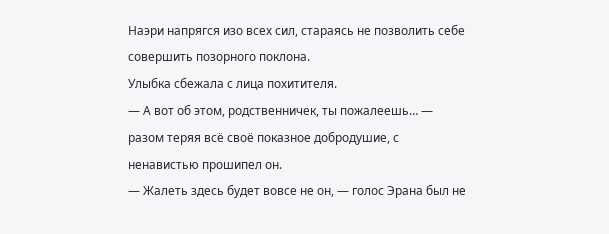Наэри напрягся изо всех сил, стараясь не позволить себе совершить позорного поклона.
Улыбка сбежала с лица похитителя.
— А вот об этом, родственничек, ты пожалеешь… — разом теряя всё своё показное добродушие, с ненавистью прошипел он.
— Жалеть здесь будет вовсе не он, — голос Эрана был не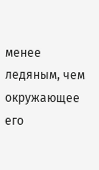менее ледяным, чем окружающее его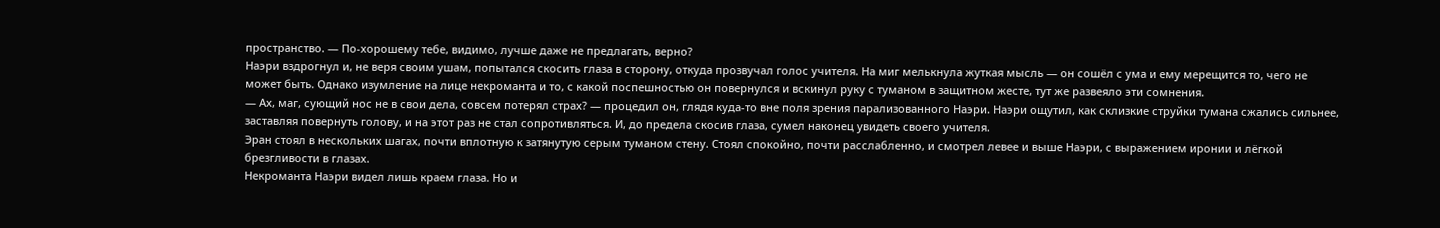пространство. — По-хорошему тебе, видимо, лучше даже не предлагать, верно?
Наэри вздрогнул и, не веря своим ушам, попытался скосить глаза в сторону, откуда прозвучал голос учителя. На миг мелькнула жуткая мысль — он сошёл с ума и ему мерещится то, чего не может быть. Однако изумление на лице некроманта и то, с какой поспешностью он повернулся и вскинул руку с туманом в защитном жесте, тут же развеяло эти сомнения.
— Ах, маг, сующий нос не в свои дела, совсем потерял страх? — процедил он, глядя куда-то вне поля зрения парализованного Наэри. Наэри ощутил, как склизкие струйки тумана сжались сильнее, заставляя повернуть голову, и на этот раз не стал сопротивляться. И, до предела скосив глаза, сумел наконец увидеть своего учителя.
Эран стоял в нескольких шагах, почти вплотную к затянутую серым туманом стену. Стоял спокойно, почти расслабленно, и смотрел левее и выше Наэри, с выражением иронии и лёгкой брезгливости в глазах.
Некроманта Наэри видел лишь краем глаза. Но и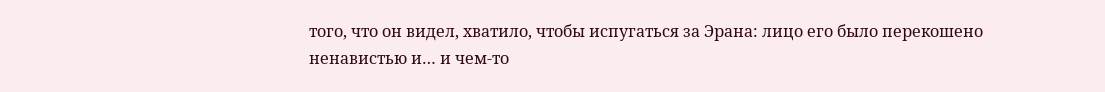того, что он видел, хватило, чтобы испугаться за Эрана: лицо его было перекошено ненавистью и… и чем-то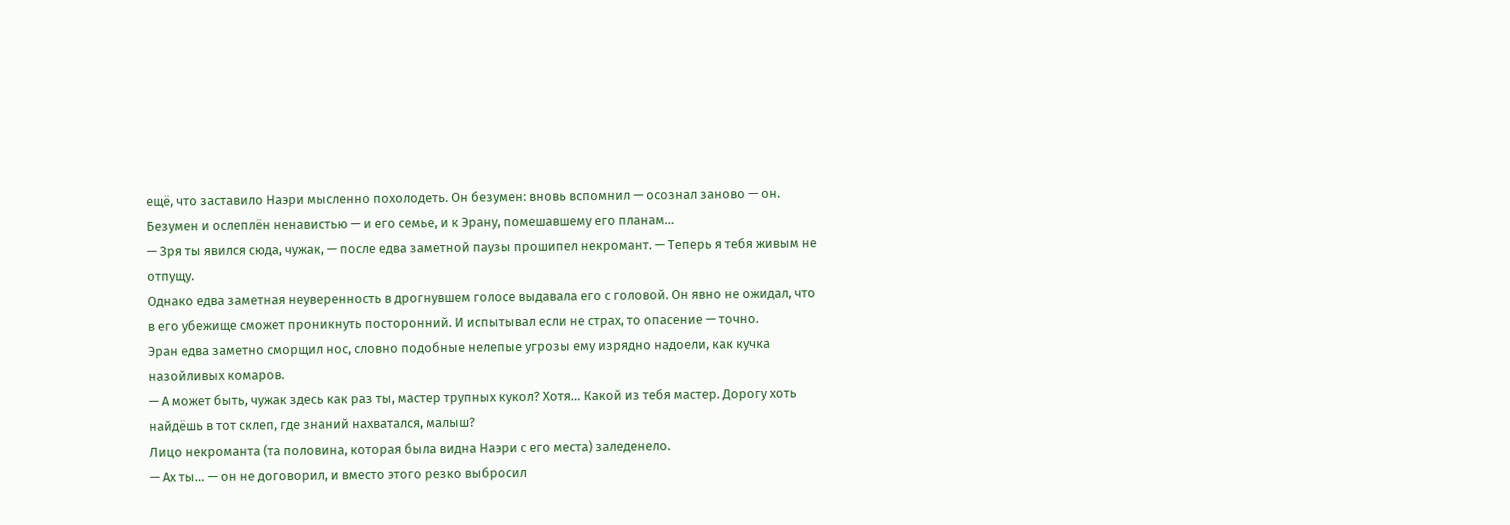ещё, что заставило Наэри мысленно похолодеть. Он безумен: вновь вспомнил — осознал заново — он. Безумен и ослеплён ненавистью — и его семье, и к Эрану, помешавшему его планам…
— Зря ты явился сюда, чужак, — после едва заметной паузы прошипел некромант. — Теперь я тебя живым не отпущу.
Однако едва заметная неуверенность в дрогнувшем голосе выдавала его с головой. Он явно не ожидал, что в его убежище сможет проникнуть посторонний. И испытывал если не страх, то опасение — точно.
Эран едва заметно сморщил нос, словно подобные нелепые угрозы ему изрядно надоели, как кучка назойливых комаров.
— А может быть, чужак здесь как раз ты, мастер трупных кукол? Хотя… Какой из тебя мастер. Дорогу хоть найдёшь в тот склеп, где знаний нахватался, малыш?
Лицо некроманта (та половина, которая была видна Наэри с его места) заледенело.
— Ах ты… — он не договорил, и вместо этого резко выбросил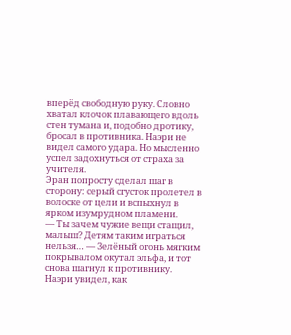вперёд свободную руку. Словно хватал клочок плавающего вдоль стен тумана и, подобно дротику, бросал в противника. Наэри не видел самого удара. Но мысленно успел задохнуться от страха за учителя.
Эран попросту сделал шаг в сторону: серый сгусток пролетел в волоске от цели и вспыхнул в ярком изумрудном пламени.
— Ты зачем чужие вещи стащил, малыш? Детям таким играться нельзя… — Зелёный огонь мягким покрывалом окутал эльфа, и тот снова шагнул к противнику.
Наэри увидел, как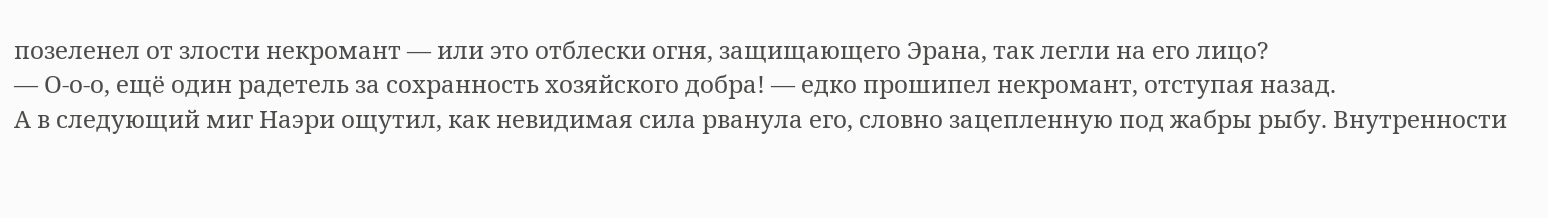позеленел от злости некромант — или это отблески огня, защищающего Эрана, так легли на его лицо?
— О-о-о, ещё один радетель за сохранность хозяйского добра! — едко прошипел некромант, отступая назад.
А в следующий миг Наэри ощутил, как невидимая сила рванула его, словно зацепленную под жабры рыбу. Внутренности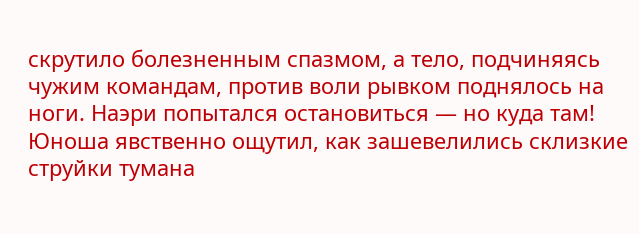скрутило болезненным спазмом, а тело, подчиняясь чужим командам, против воли рывком поднялось на ноги. Наэри попытался остановиться — но куда там! Юноша явственно ощутил, как зашевелились склизкие струйки тумана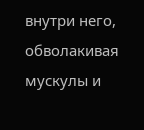внутри него, обволакивая мускулы и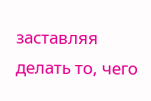заставляя делать то, чего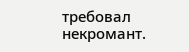требовал некромант.